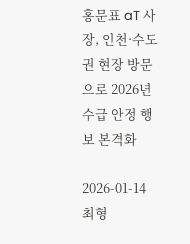홍문표 aT 사장, 인천·수도권 현장 방문으로 2026년 수급 안정 행보 본격화

2026-01-14     최형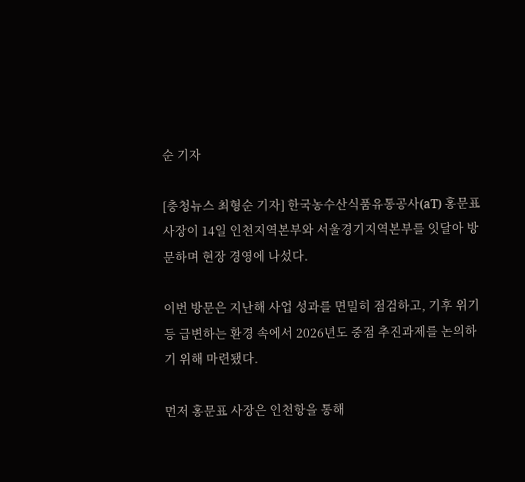순 기자

[충청뉴스 최형순 기자] 한국농수산식품유통공사(aT) 홍문표 사장이 14일 인천지역본부와 서울경기지역본부를 잇달아 방문하며 현장 경영에 나섰다.

이번 방문은 지난해 사업 성과를 면밀히 점검하고, 기후 위기 등 급변하는 환경 속에서 2026년도 중점 추진과제를 논의하기 위해 마련됐다.

먼저 홍문표 사장은 인천항을 통해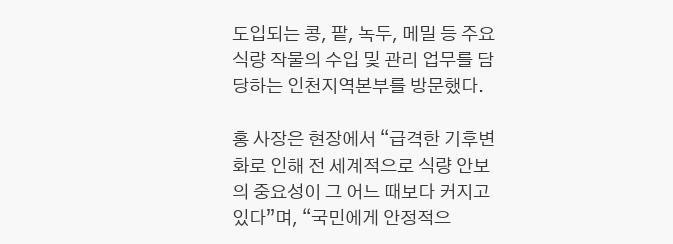도입되는 콩, 팥, 녹두, 메밀 등 주요 식량 작물의 수입 및 관리 업무를 담당하는 인천지역본부를 방문했다.

홍 사장은 현장에서 “급격한 기후변화로 인해 전 세계적으로 식량 안보의 중요성이 그 어느 때보다 커지고 있다”며, “국민에게 안정적으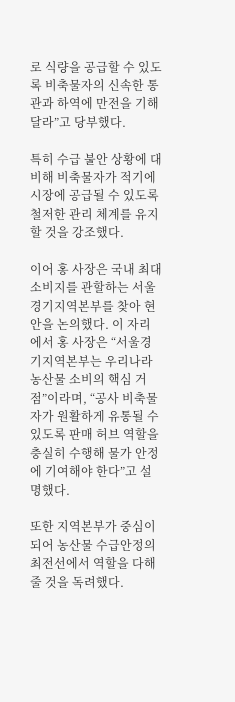로 식량을 공급할 수 있도록 비축물자의 신속한 통관과 하역에 만전을 기해달라”고 당부했다.

특히 수급 불안 상황에 대비해 비축물자가 적기에 시장에 공급될 수 있도록 철저한 관리 체계를 유지할 것을 강조했다.

이어 홍 사장은 국내 최대 소비지를 관할하는 서울경기지역본부를 찾아 현안을 논의했다. 이 자리에서 홍 사장은 “서울경기지역본부는 우리나라 농산물 소비의 핵심 거점”이라며, “공사 비축물자가 원활하게 유통될 수 있도록 판매 허브 역할을 충실히 수행해 물가 안정에 기여해야 한다”고 설명했다.

또한 지역본부가 중심이 되어 농산물 수급안정의 최전선에서 역할을 다해줄 것을 독려했다.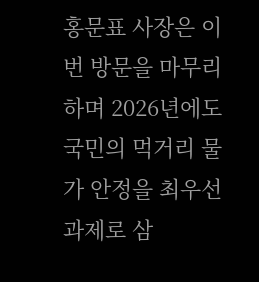홍문표 사장은 이번 방문을 마무리하며 2026년에도 국민의 먹거리 물가 안정을 최우선 과제로 삼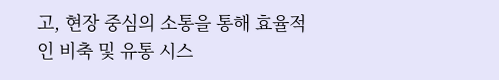고, 현장 중심의 소통을 통해 효율적인 비축 및 유통 시스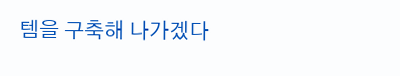템을 구축해 나가겠다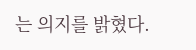는 의지를 밝혔다.